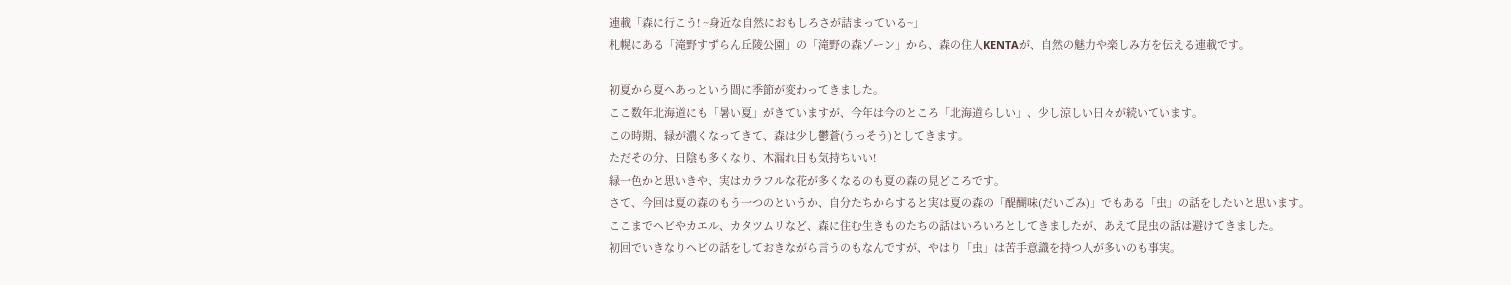連載「森に行こう! ~身近な自然におもしろさが詰まっている~」
札幌にある「滝野すずらん丘陵公園」の「滝野の森ゾーン」から、森の住人KENTAが、自然の魅力や楽しみ方を伝える連載です。

初夏から夏へあっという間に季節が変わってきました。
ここ数年北海道にも「暑い夏」がきていますが、今年は今のところ「北海道らしい」、少し涼しい日々が続いています。
この時期、緑が濃くなってきて、森は少し鬱蒼(うっそう)としてきます。
ただその分、日陰も多くなり、木漏れ日も気持ちいい!
緑一色かと思いきや、実はカラフルな花が多くなるのも夏の森の見どころです。
さて、今回は夏の森のもう一つのというか、自分たちからすると実は夏の森の「醍醐味(だいごみ)」でもある「虫」の話をしたいと思います。
ここまでヘビやカエル、カタツムリなど、森に住む生きものたちの話はいろいろとしてきましたが、あえて昆虫の話は避けてきました。
初回でいきなりヘビの話をしておきながら言うのもなんですが、やはり「虫」は苦手意識を持つ人が多いのも事実。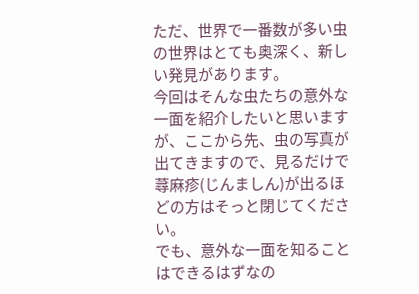ただ、世界で一番数が多い虫の世界はとても奥深く、新しい発見があります。
今回はそんな虫たちの意外な一面を紹介したいと思いますが、ここから先、虫の写真が出てきますので、見るだけで蕁麻疹(じんましん)が出るほどの方はそっと閉じてください。
でも、意外な一面を知ることはできるはずなの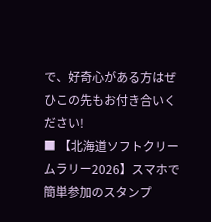で、好奇心がある方はぜひこの先もお付き合いください!
■ 【北海道ソフトクリームラリー2026】スマホで簡単参加のスタンプ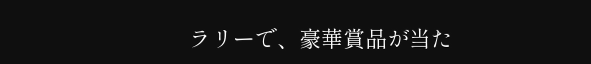ラリーで、豪華賞品が当た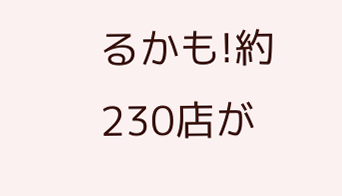るかも!約230店が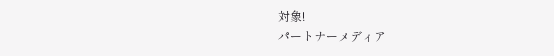対象!
パートナーメディア